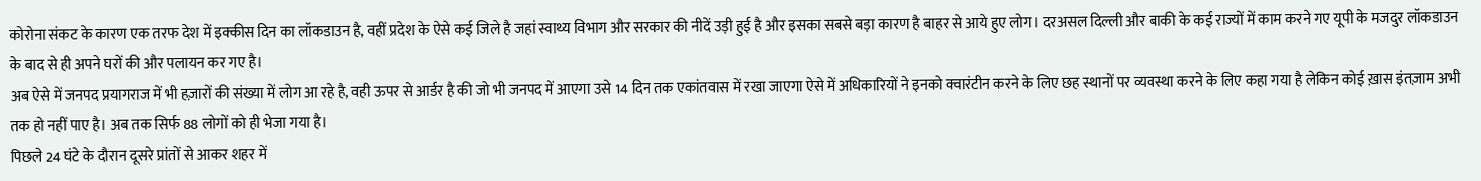कोरोना संकट के कारण एक तरफ देश में इक्कीस दिन का लॉकडाउन है, वहीं प्रदेश के ऐसे कई जिले है जहां स्वाथ्य विभाग और सरकार की नीदें उड़ी हुई है और इसका सबसे बड़ा कारण है बाहर से आये हुए लोग। दरअसल दिल्ली और बाकी के कई राज्यों में काम करने गए यूपी के मजदुर लॉकडाउन के बाद से ही अपने घरों की और पलायन कर गए है।
अब ऐसे में जनपद प्रयागराज में भी हज़ारों की संख्या में लोग आ रहे है, वही ऊपर से आर्डर है की जो भी जनपद में आएगा उसे 14 दिन तक एकांतवास में रखा जाएगा ऐसे में अधिकारियों ने इनको क्वारंटीन करने के लिए छह स्थानों पर व्यवस्था करने के लिए कहा गया है लेकिन कोई ख़ास इंतज़ाम अभी तक हो नहीं पाए है। अब तक सिर्फ 88 लोगों को ही भेजा गया है।
पिछले 24 घंटे के दौरान दूसरे प्रांतों से आकर शहर में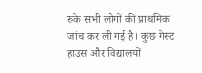रुके सभी लोगों की प्राथमिक जांच कर ली गई है। कुछ गेस्ट हाउस और विद्यालयों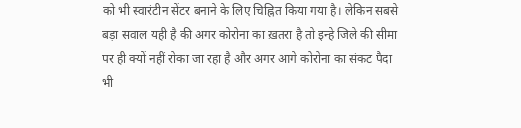को भी स्वारंटीन सेंटर बनाने के लिए चिह्नित किया गया है। लेकिन सबसे बड़ा सवाल यही है की अगर कोरोना का ख़तरा है तो इन्हे जिले की सीमा पर ही क्यों नहीं रोका जा रहा है और अगर आगे कोरोना का संकट पैदा भी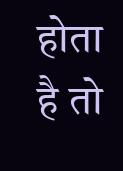होता है तो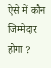ऐसे में कौन जिम्मेदार होगा ?